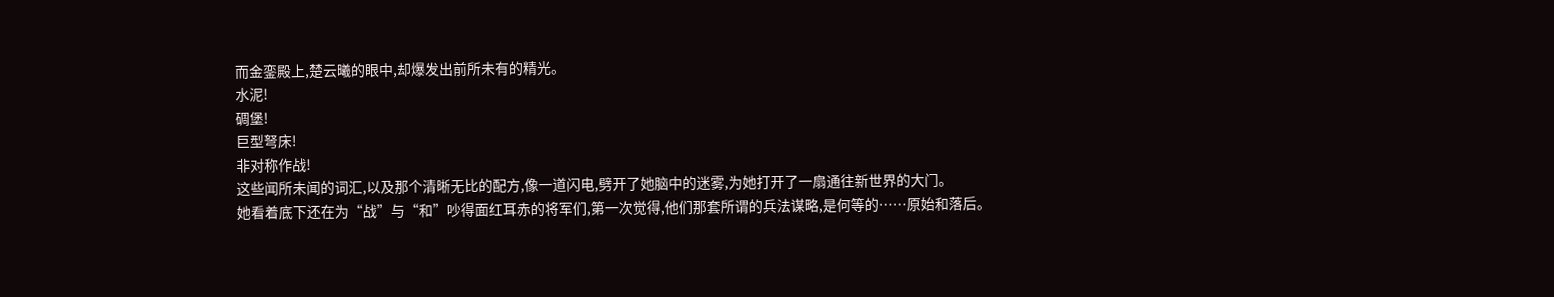而金銮殿上,楚云曦的眼中,却爆发出前所未有的精光。
水泥!
碉堡!
巨型弩床!
非对称作战!
这些闻所未闻的词汇,以及那个清晰无比的配方,像一道闪电,劈开了她脑中的迷雾,为她打开了一扇通往新世界的大门。
她看着底下还在为“战”与“和”吵得面红耳赤的将军们,第一次觉得,他们那套所谓的兵法谋略,是何等的……原始和落后。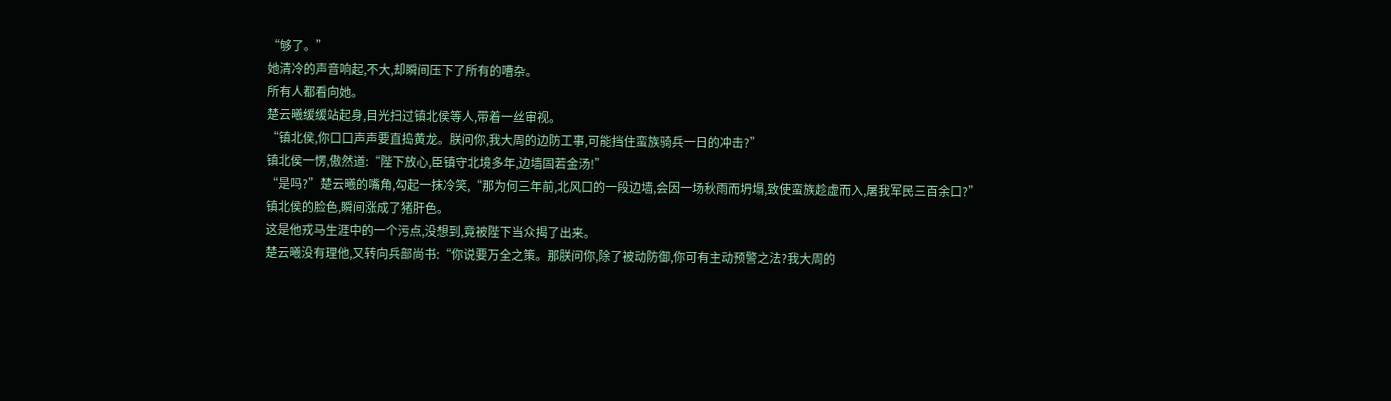“够了。”
她清冷的声音响起,不大,却瞬间压下了所有的嘈杂。
所有人都看向她。
楚云曦缓缓站起身,目光扫过镇北侯等人,带着一丝审视。
“镇北侯,你口口声声要直捣黄龙。朕问你,我大周的边防工事,可能挡住蛮族骑兵一日的冲击?”
镇北侯一愣,傲然道:“陛下放心,臣镇守北境多年,边墙固若金汤!”
“是吗?”楚云曦的嘴角,勾起一抹冷笑,“那为何三年前,北风口的一段边墙,会因一场秋雨而坍塌,致使蛮族趁虚而入,屠我军民三百余口?”
镇北侯的脸色,瞬间涨成了猪肝色。
这是他戎马生涯中的一个污点,没想到,竟被陛下当众揭了出来。
楚云曦没有理他,又转向兵部尚书:“你说要万全之策。那朕问你,除了被动防御,你可有主动预警之法?我大周的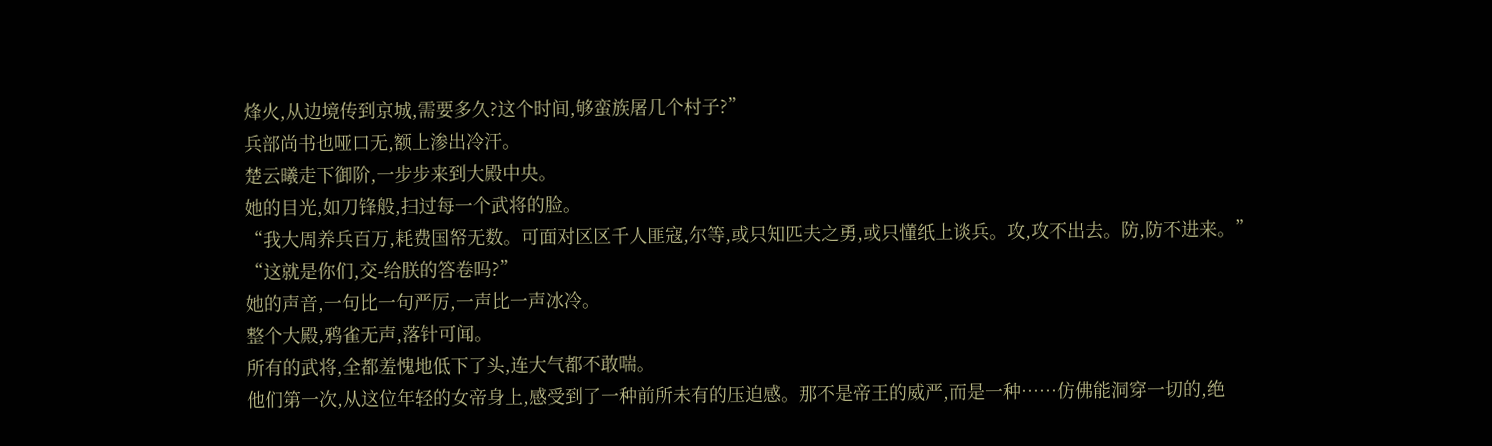烽火,从边境传到京城,需要多久?这个时间,够蛮族屠几个村子?”
兵部尚书也哑口无,额上渗出冷汗。
楚云曦走下御阶,一步步来到大殿中央。
她的目光,如刀锋般,扫过每一个武将的脸。
“我大周养兵百万,耗费国帑无数。可面对区区千人匪寇,尔等,或只知匹夫之勇,或只懂纸上谈兵。攻,攻不出去。防,防不进来。”
“这就是你们,交-给朕的答卷吗?”
她的声音,一句比一句严厉,一声比一声冰冷。
整个大殿,鸦雀无声,落针可闻。
所有的武将,全都羞愧地低下了头,连大气都不敢喘。
他们第一次,从这位年轻的女帝身上,感受到了一种前所未有的压迫感。那不是帝王的威严,而是一种……仿佛能洞穿一切的,绝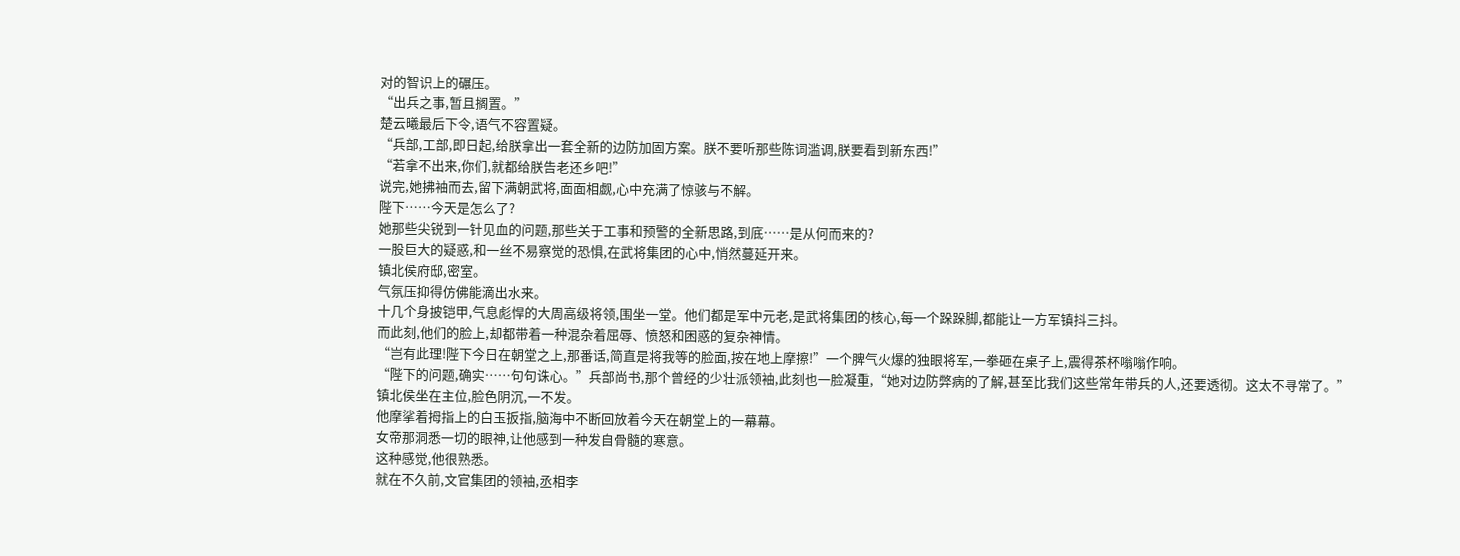对的智识上的碾压。
“出兵之事,暂且搁置。”
楚云曦最后下令,语气不容置疑。
“兵部,工部,即日起,给朕拿出一套全新的边防加固方案。朕不要听那些陈词滥调,朕要看到新东西!”
“若拿不出来,你们,就都给朕告老还乡吧!”
说完,她拂袖而去,留下满朝武将,面面相觑,心中充满了惊骇与不解。
陛下……今天是怎么了?
她那些尖锐到一针见血的问题,那些关于工事和预警的全新思路,到底……是从何而来的?
一股巨大的疑惑,和一丝不易察觉的恐惧,在武将集团的心中,悄然蔓延开来。
镇北侯府邸,密室。
气氛压抑得仿佛能滴出水来。
十几个身披铠甲,气息彪悍的大周高级将领,围坐一堂。他们都是军中元老,是武将集团的核心,每一个跺跺脚,都能让一方军镇抖三抖。
而此刻,他们的脸上,却都带着一种混杂着屈辱、愤怒和困惑的复杂神情。
“岂有此理!陛下今日在朝堂之上,那番话,简直是将我等的脸面,按在地上摩擦!”一个脾气火爆的独眼将军,一拳砸在桌子上,震得茶杯嗡嗡作响。
“陛下的问题,确实……句句诛心。”兵部尚书,那个曾经的少壮派领袖,此刻也一脸凝重,“她对边防弊病的了解,甚至比我们这些常年带兵的人,还要透彻。这太不寻常了。”
镇北侯坐在主位,脸色阴沉,一不发。
他摩挲着拇指上的白玉扳指,脑海中不断回放着今天在朝堂上的一幕幕。
女帝那洞悉一切的眼神,让他感到一种发自骨髓的寒意。
这种感觉,他很熟悉。
就在不久前,文官集团的领袖,丞相李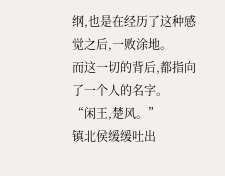纲,也是在经历了这种感觉之后,一败涂地。
而这一切的背后,都指向了一个人的名字。
“闲王,楚风。”
镇北侯缓缓吐出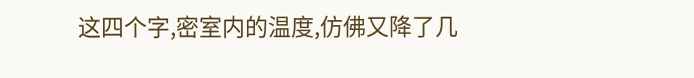这四个字,密室内的温度,仿佛又降了几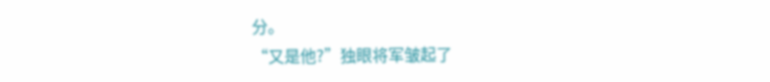分。
“又是他?”独眼将军皱起了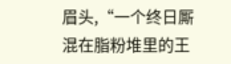眉头,“一个终日厮混在脂粉堆里的王